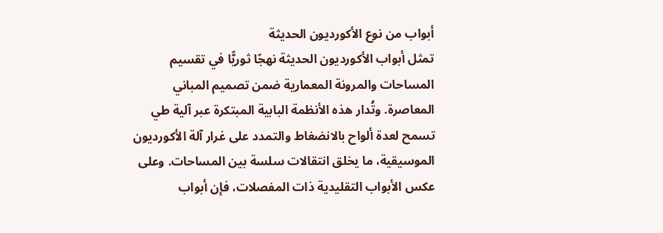أبواب من نوع الأكورديون الحديثة
تمثل أبواب الأكورديون الحديثة نهجًا ثوريًّا في تقسيم المساحات والمرونة المعمارية ضمن تصميم المباني المعاصرة. وتُدار هذه الأنظمة البابية المبتكرة عبر آلية طي تسمح لعدة ألواح بالانضغاط والتمدد على غرار آلة الأكورديون الموسيقية، ما يخلق انتقالات سلسة بين المساحات. وعلى عكس الأبواب التقليدية ذات المفصلات، فإن أبواب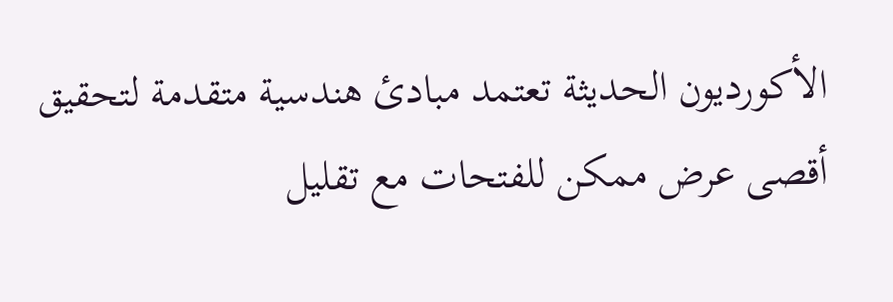الأكورديون الحديثة تعتمد مبادئ هندسية متقدمة لتحقيق أقصى عرض ممكن للفتحات مع تقليل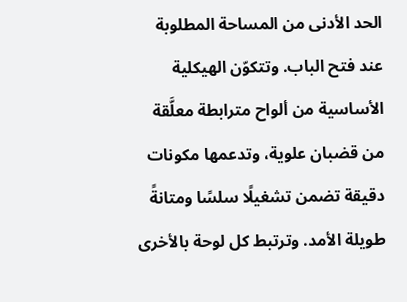الحد الأدنى من المساحة المطلوبة عند فتح الباب. وتتكوّن الهيكلية الأساسية من ألواح مترابطة معلَّقة من قضبان علوية، وتدعمها مكونات دقيقة تضمن تشغيلًا سلسًا ومتانةً طويلة الأمد. وترتبط كل لوحة بالأخرى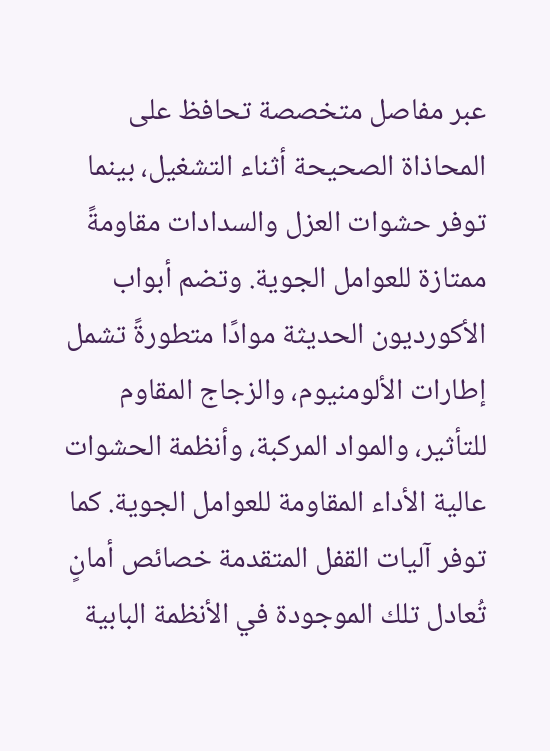عبر مفاصل متخصصة تحافظ على المحاذاة الصحيحة أثناء التشغيل، بينما توفر حشوات العزل والسدادات مقاومةً ممتازة للعوامل الجوية. وتضم أبواب الأكورديون الحديثة موادًا متطورةً تشمل إطارات الألومنيوم، والزجاج المقاوم للتأثير، والمواد المركبة، وأنظمة الحشوات عالية الأداء المقاومة للعوامل الجوية. كما توفر آليات القفل المتقدمة خصائص أمانٍ تُعادل تلك الموجودة في الأنظمة البابية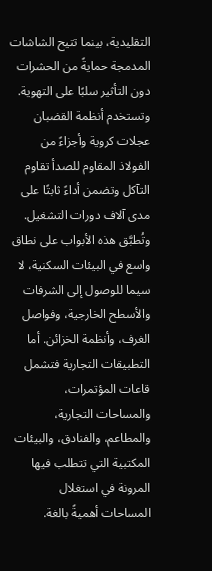التقليدية، بينما تتيح الشاشات المدمجة حمايةً من الحشرات دون التأثير سلبًا على التهوية. وتستخدم أنظمة القضبان عجلات كروية وأجزاءً من الفولاذ المقاوم للصدأ تقاوم التآكل وتضمن أداءً ثابتًا على مدى آلاف دورات التشغيل. وتُطبَّق هذه الأبواب على نطاق واسع في البيئات السكنية، لا سيما للوصول إلى الشرفات والأسطح الخارجية، وفواصل الغرف، وأنظمة الخزائن. أما التطبيقات التجارية فتشمل قاعات المؤتمرات، والمساحات التجارية، والمطاعم، والفنادق، والبيئات المكتبية التي تتطلب فيها المرونة في استغلال المساحات أهميةً بالغة.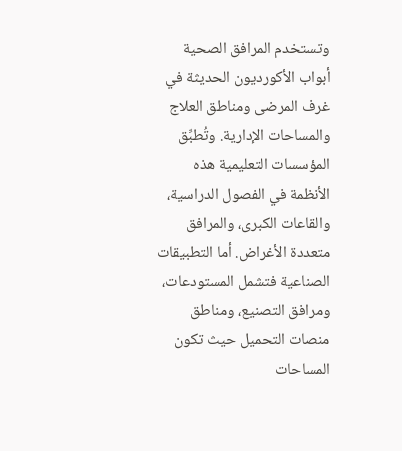وتستخدم المرافق الصحية أبواب الأكورديون الحديثة في غرف المرضى ومناطق العلاج والمساحات الإدارية. وتُطبِّق المؤسسات التعليمية هذه الأنظمة في الفصول الدراسية، والقاعات الكبرى، والمرافق متعددة الأغراض. أما التطبيقات الصناعية فتشمل المستودعات، ومرافق التصنيع، ومناطق منصات التحميل حيث تكون المساحات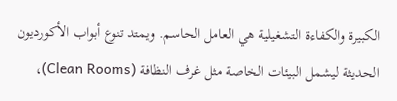الكبيرة والكفاءة التشغيلية هي العامل الحاسم. ويمتد تنوع أبواب الأكورديون الحديثة ليشمل البيئات الخاصة مثل غرف النظافة (Clean Rooms)،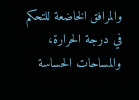والمرافق الخاضعة للتحكم في درجة الحرارة، والمساحات الحساسة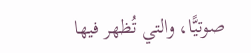صوتيًّا، والتي تُظهر فيها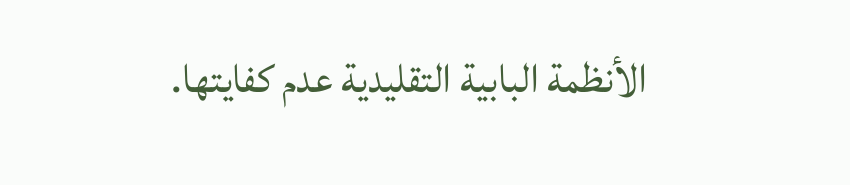الأنظمة البابية التقليدية عدم كفايتها.